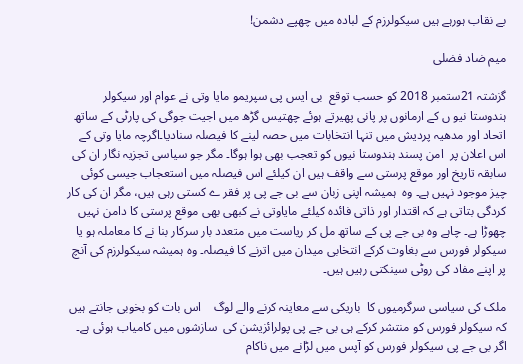بے نقاب ہورہے ہیں سیکولرزم کے لبادہ میں چھپے دشمن!

میم ضاد فضلی

گزشتہ 21ستمبر 2018 کو حسب توقع  بی ایس پی سپریمو مایا وتی نے عوام اور سیکولر ہندوستا نیو ں کے ارمانوں پر پانی پھیرتے ہوئے چھتیس گڑھ میں اجیت جوگی کی پارٹی کے ساتھ اتحاد اور مدھیہ پردیش میں تنہا انتخابات میں حصہ لینے کا فیصلہ سنادیا۔اگرچہ مایا وتی کے اس اعلان پر  امن پسند ہندوستا نیوں کو تعجب بھی ہوا ہوگا۔ مگر جو سیاسی تجزیہ نگار ان کی سابقہ تاریخ اور موقع پرستی سے واقف ہیں ان کیلئے اس فیصلہ میں استعجاب جیسی کوئی چیز موجود نہیں ہے۔ وہ  ہمیشہ اپنی زبان سے بی جے پی پر فقر ے کستی رہی ہیں، مگر ان کی کار کردگی بتاتی ہے کہ اقتدار اور ذاتی فائدہ کیلئے مایاوتی نے کبھی بھی موقع پرستی کا دامن نہیں چھوڑا ہے۔ چاہے وہ بی جے پی کے ساتھ مل کر ریاست میں متعدد بار سرکار بنا نے کا معاملہ ہو یا سیکولر فورس سے بغاوت کرکے انتخابی میدان میں اترنے کا فیصلہ۔ وہ ہمیشہ سیکولرزم کی آنچ پر اپنے مفاد کی روٹی سینکتی رہیں ہیں۔

ملک کی سیاسی سرگرمیوں کا  باریکی سے معاینہ کرنے والے لوگ    اس بات کو بخوبی جانتے ہیں کہ سیکولر فورس کو منتشر کرکے ہی بی جے پی پولرائزیشن کی  سازشوں میں کامیاب ہوئی ہے۔ اگر بی جے پی سیکولر فورس کو آپس میں لڑانے میں ناکام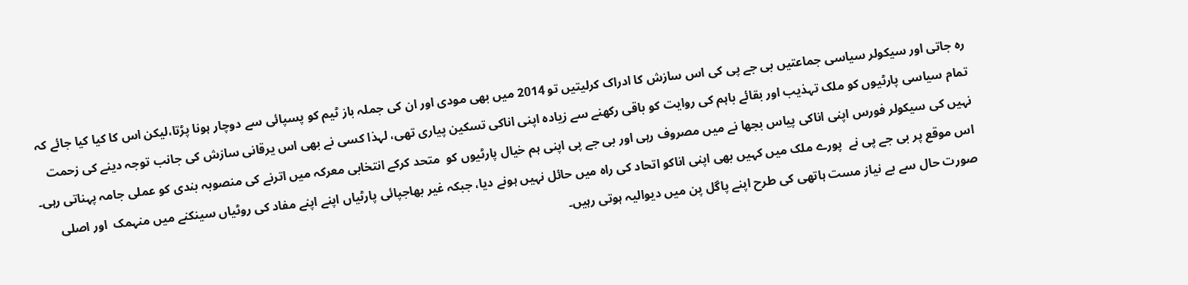رہ جاتی اور سیکولر سیاسی جماعتیں بی جے پی کی اس سازش کا ادراک کرلیتیں تو 2014 میں بھی مودی اور ان کی جملہ باز ٹیم کو پسپائی سے دوچار ہونا پڑتا،لیکن اس کا کیا کیا جائے کہ تمام سیاسی پارٹیوں کو ملک تہذیب اور بقائے باہم کی روایت کو باقی رکھنے سے زیادہ اپنی اناکی تسکین پیاری تھی، لہذا کسی نے بھی اس یرقانی سازش کی جانب توجہ دینے کی زحمت نہیں کی سیکولر فورس اپنی اناکی پیاس بجھا نے میں مصروف رہی اور بی جے پی اپنی ہم خیال پارٹیوں کو  متحد کرکے انتخابی معرکہ میں اترنے کی منصوبہ بندی کو عملی جامہ پہناتی رہی۔ اس موقع پر بی جے پی نے  پورے ملک میں کہیں بھی اپنی اناکو اتحاد کی راہ میں حائل نہیں ہونے دیا، جبکہ غیر بھاجپائی پارٹیاں اپنے اپنے مفاد کی روٹیاں سینکنے میں منہمک  اور اصلی صورت حال سے بے نیاز مست ہاتھی کی طرح اپنے پاگل پن میں دیوالیہ ہوتی رہیں۔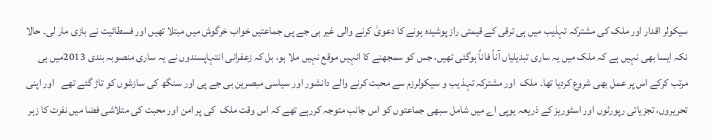سیکولر اقدار اور ملک کی مشترکہ تہذیب میں ہی ترقی کے قیمتی راز پوشیدہ ہونے کا دعویٰ کرنے والی غیر بی جے پی جماعتیں خواب خرگوش میں مبتلا تھیں اور فسطائیت نے بازی مار لی۔ حالا نکہ ایسا بھی نہیں ہے کہ ملک میں یہ ساری تبدیلیاں آناً فاناً ہوگئی تھیں، جس کو سمجھنے کا انہیں موقع نہیں ملا ہو، بل کہ زعفرانی انتہاپسندوں نے یہ ساری منصوبہ بندی 2013میں ہی مرتب کرکے اس پر عمل بھی شروع کردیا تھا۔ ملک  اور مشترکہ تہذ یب و سیکولرزم سے محبت کرنے والے دانشور اور سیاسی مبصرین بی جے پی اور سنگھ کی سازشوں کو تاڑ گئے تھے   اور اپنی تحریروں، تجزیاتی رپورٹوں اور اسٹوریز کے ذریعہ یوپی اے میں شامل سبھی جماعتوں کو اس جانب متوجہ کررہے تھے کہ اس وقت ملک  کی پر امن اور محبت کی متلاشی فضا میں نفرت کا زہر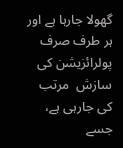گھولا جارہا ہے اور ہر طرف صرف پولرائزیشن کی سازش  مرتب کی جارہی ہے، جسے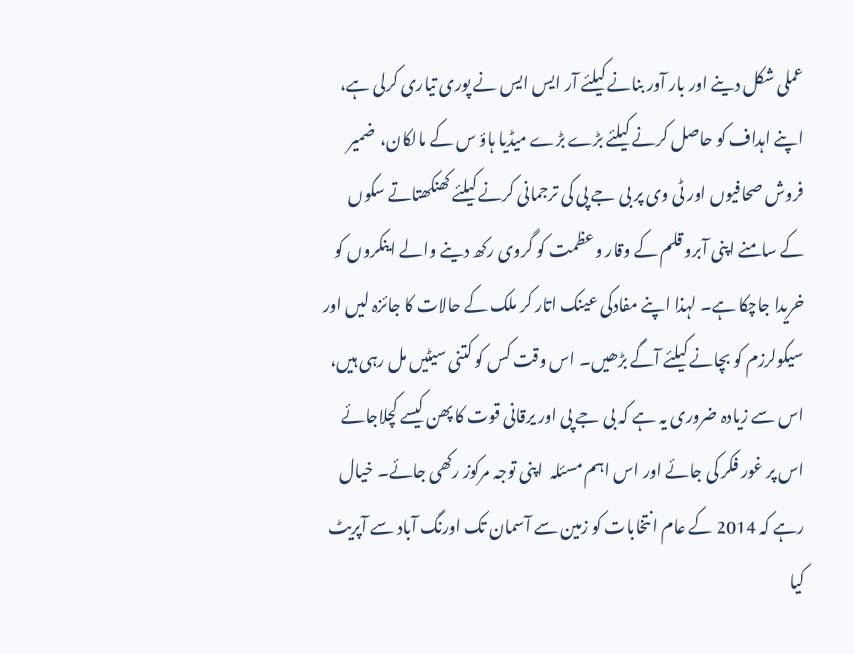عملی شکل دینے اور بار آور بنانے کیلئے آر ایس ایس نے پوری تیاری کرلی ہے، اپنے اہداف کو حاصل کرنے کیلئے بڑے بڑے میڈیا ہاؤ س کے مالکان،  ضمیر فروش صحافیوں اور ٹی وی پر بی جے پی کی ترجمانی کرنے کیلئے کھنکھتاتے سکوں کے سامنے اپنی آبرو قلم کے وقار وعظمت کو گروی رکھ دینے والے اینکروں کو خریدا جاچکا ہے۔ لہذا اپنے مفادکی عینک اتار کر ملک کے حالات کا جائزہ لیں اور سیکولرزم کو بچانے کیلئے آگے بڑھیں۔ اس وقت کس کو کتنی سیٹیں مل رہی ہیں، اس سے زیادہ ضروری یہ ہے کہ بی جے پی اور یرقانی قوت کا پھن کیسے کچلاجائے اس پر غور فکر کی جائے اور اس اہم مسئلہ  اپنی توجہ مرکوز رکھی جائے۔ خیال رہے کہ 2014 کے عام انتخابات کو زمین سے آسمان تک اورنگ آباد سے آپریٹ کیا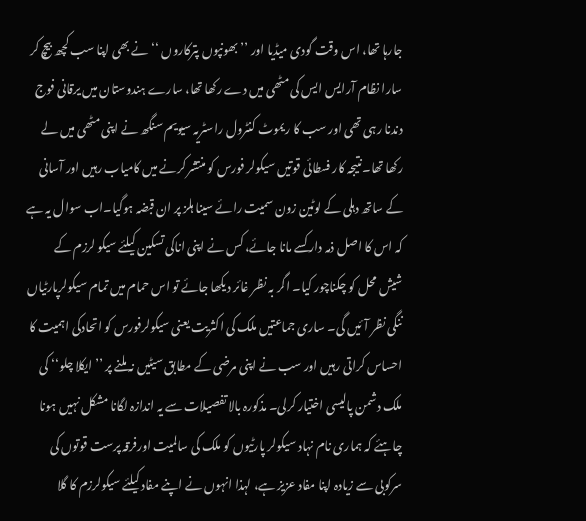جارہا تھا، اس وقت گودی میڈیا اور ’’بھونپوں پترکاروں ‘‘ نے بھی اپنا سب کچھ بیچ کر سارا نظام آرایس ایس کی مٹھی میں دے رکھا تھا، سارے ہندوستان میں یرقانی فوج دندنا رہی تھی اور سب کا ریموٹ کنٹرول راسٹریہ سیویم سنگھ نے اپنی مٹھی میں لے رکھا تھا۔نتیجہ کار فسطائی قوتیں سیکولر فورس کو منتشر کرنے میں کامیاب رہیں اور آسانی کے ساتھ دہلی کے لوٹین زون سمیت رائے سینا ہلز پر ان قبضہ ہوگیا۔اب سوال یہ ہے کہ اس کا اصل ذمہ دار کسے مانا جائے، کس نے اپنی اناکی تسکین کیلئے سیکو لرزم کے شیش محل کو چکناچور کیا۔ اگر بہ نظر غائر دیکھا جائے تو اس حمام میں تمام سیکولرپارٹیاں ننگی نظر آئیں گی۔ ساری جماعتیں ملک کی اکثریت یعنی سیکولرفورس کو اتحادکی اہمیت کا احساس کراتی رہیں اور سب نے اپنی مرضی کے مطابق سیٹیں نہ ملنے پر ’’ایکلا چلو‘‘ کی ملک دشمن پالیسی اختیار کرلی۔ مذکورہ بالا تفصیلات سے یہ اندازہ لگانا مشکل نہیں ہونا چاہئے کہ ہماری نام نہاد سیکولر پارٹیوں کو ملک کی سالمیت اورفرقہ پرست قوتوں کی سرکوبی سے زیادہ اپنا مفاد عزیز ہے، لہذا انہوں نے اپنے مفاد کیلئے سیکولرزم کا گلا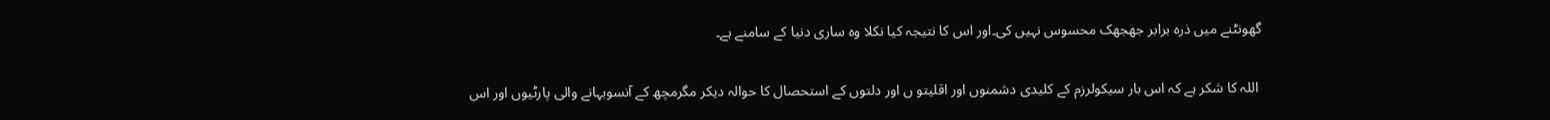گھونٹنے میں ذرہ برابر جھجھک محسوس نہیں کی۔اور اس کا نتیجہ کیا نکلا وہ ساری دنیا کے سامنے ہے۔

 اللہ کا شکر ہے کہ اس بار سیکولرزم کے کلیدی دشمنوں اور اقلیتو ں اور دلتوں کے استحصال کا حوالہ دیکر مگرمچھ کے آنسوبہانے والی پارٹیوں اور اس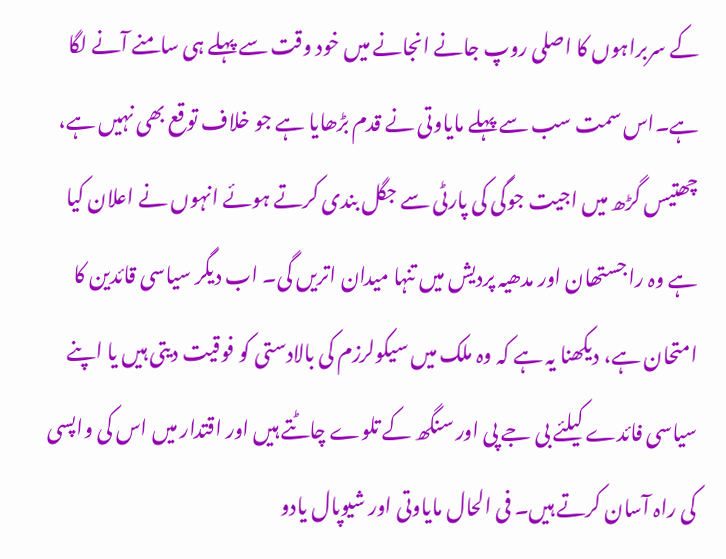کے سربراہوں کا اصلی روپ جانے انجانے میں خود وقت سے پہلے ہی سامنے آنے لگا ہے۔اس سمت سب سے پہلے مایاوتی نے قدم بڑھایا ہے جو خلاف توقع بھی نہیں ہے، چھتیس گڑھ میں اجیت جوگی کی پارٹی سے جگل بندی کرتے ہوئے انہوں نے اعلان کیا ہے وہ راجستھان اور مدھیہ پردیش میں تنہا میدان اتریں گی۔ اب دیگر سیاسی قائدین کا امتحان ہے، دیکھنا یہ ہے کہ وہ ملک میں سیکولرزم کی بالادستی کو فوقیت دیتی ہیں یا اپنے سیاسی فائدے کیلئے بی جے پی اور سنگھ کے تلوے چاٹتے ہیں اور اقتدار میں اس کی واپسی کی راہ آسان کرتے ہیں۔ فی الحال مایاوتی اور شیوپال یادو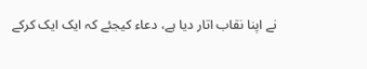نے اپنا نقاب اتار دیا ہے، دعاء کیجئے کہ ایک ایک کرکے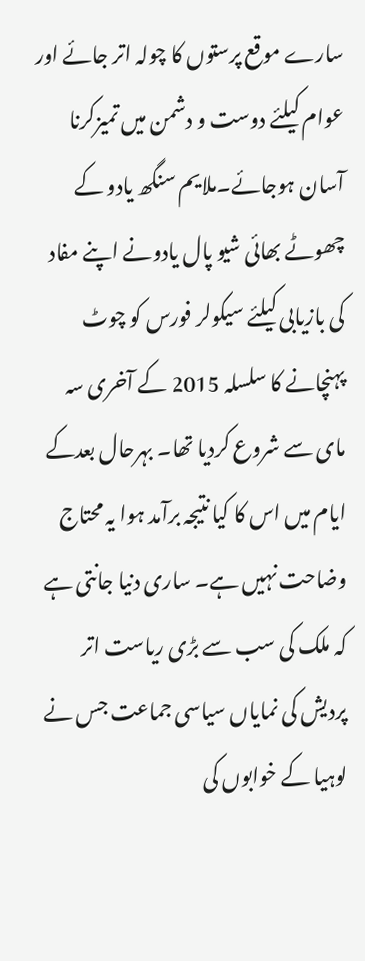سارے موقع پرستوں کا چولہ اتر جائے اور عوام کیلئے دوست و دشمن میں تمیزکرنا آسان ہوجائے۔ملایم سنگھ یادو کے چھوٹے بھائی شیو پال یادونے اپنے مفاد کی بازیابی کیلئے سیکولر فورس کو چوٹ پہنچانے کا سلسلہ 2015 کے آخری سہ مای سے شروع کردیا تھا۔ بہرحال بعدکے ایام میں اس کا کیا نتیجہ برآمد ہوا یہ محتاج وضاحت نہیں ہے۔ ساری دنیا جانتی ہے کہ ملک کی سب سے بڑی ریاست اتر پردیش کی نمایاں سیاسی جماعت جس نے لوہیا کے خوابوں کی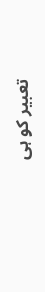تعبیر کو ہی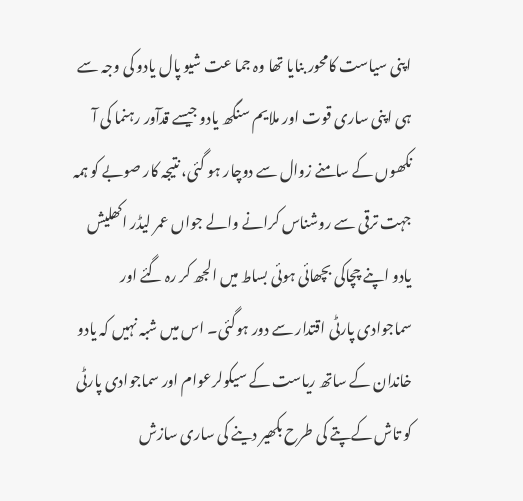اپنی سیاست کامحور بنایا تھا وہ جما عت شیو پال یادو کی وجہ سے ہی اپنی ساری قوت اور ملایم سنگھ یادو جیسے قدآور رہنما کی آ نکھوں کے سامنے زوال سے دوچار ہو گئی، نتیجہ کار صوبے کو ہمہ جہت ترقی سے روشناس کرانے والے جواں عمر لیڈر اکھلیش یادو اپنے چچاکی بچھائی ہوئی بساط میں الجھ کر رہ گئے اور سماجوادی پارٹی اقتدار سے دور ہوگئی۔ اس میں شبہ نہیں کہ یادو خاندان کے ساتھ ریاست کے سیکولرعوام اور سماجوادی پارٹی کو تاش کےپتے کی طرح بکھیر دینے کی ساری سازش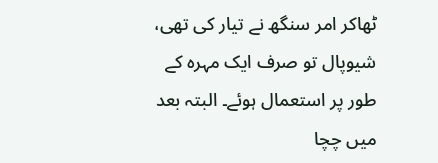ٹھاکر امر سنگھ نے تیار کی تھی، شیوپال تو صرف ایک مہرہ کے طور پر استعمال ہوئے۔ البتہ بعد میں چچا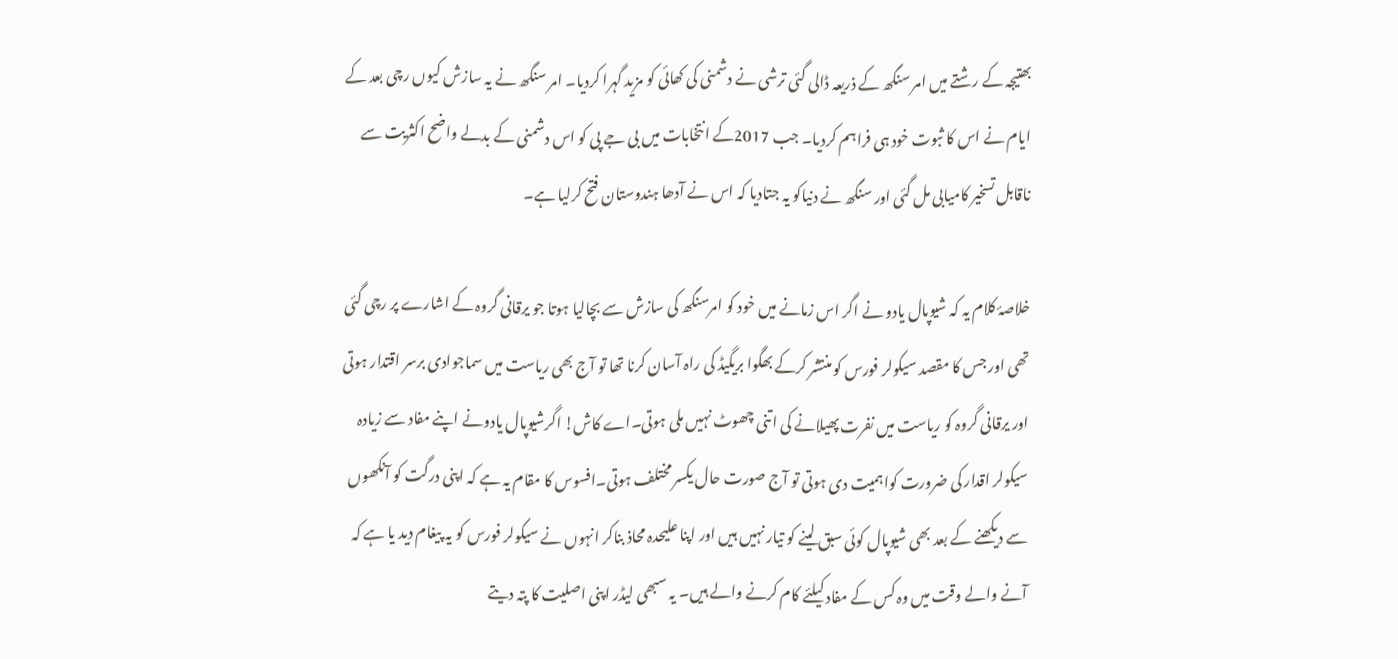بھتیجہ کے رشتے میں امر سنگھ کے ذریعہ ڈالی گئی ترشی نے دشمنی کی کھائی کو مزید گہرا کردیا۔ امر سنگھ نے یہ سازش کیوں رچی بعد کے ایام نے اس کا ثبوت خود ہی فراہم کردیا۔ جب 2017کے انتخابات میں بی جے پی کو اس دشمنی کے بدلے واضح اکثریت سے ناقابل تسخیر کامیابی مل گئی اور سنگھ نے دنیاکو یہ جتادیا کہ اس نے آدھا ہندوستان فتح کرلیا ہے۔

خلاصۂ کلام یہ کہ شیوپال یادو نے اگر اس زمانے میں خود کو امرسنگھ کی سازش سے بچالیا ہوتا جو یرقانی گروہ کے اشارے پر رچی گئی تھی اور جس کا مقصد سیکولر فورس کو منتشر کرکے بھگوا بریگیڈ کی راہ آسان کرنا تھا تو آج بھی ریاست میں سماجوادی برسر اقتدار ہوتی اور یرقانی گروہ کو ریاست میں نفرت پھیلانے کی اتنی چھوٹ نہیں ملی ہوتی۔اے کاش! اگرشیوپال یادونے اپنے مفاد سے زیادہ سیکولر اقدار کی ضرورت کواہمیت دی ہوتی تو آج صورت حال یکسر مختلف ہوتی۔افسوس کا مقام یہ ہے کہ اپنی درگت کو آنکھوں سے دیکھنے کے بعد بھی شیوپال کوئی سبق لینے کو تیار نہیں ہیں اور اپنا علیحدہ محاذ بناکر انہوں نے سیکولر فورس کو یہ پیغام دید یا ہے کہ آنے والے وقت میں وہ کس کے مفاد کیلئے کام کرنے والے ہیں۔ یہ سبھی لیڈر اپنی اصلیت کا پتہ دیتے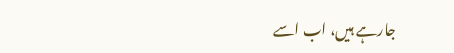جارہے ہیں، اب اسے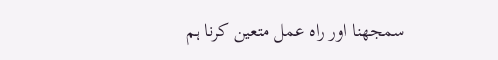سمجھنا اور راہ عمل متعین کرنا ہم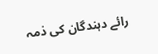رائے دہندگان کی ذمہ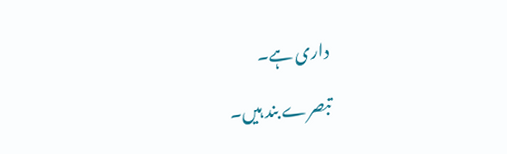داری ہے۔

تبصرے بند ہیں۔